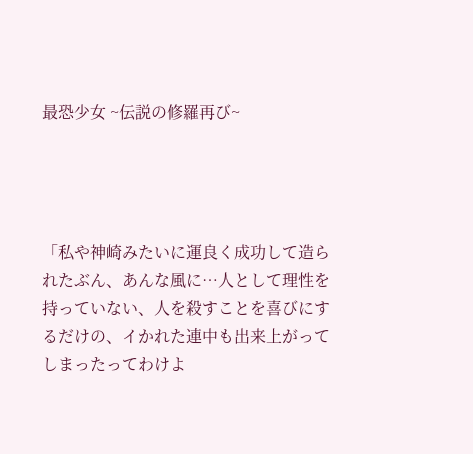最恐少女 ~伝説の修羅再び~




「私や神崎みたいに運良く成功して造られたぶん、あんな風に…人として理性を持っていない、人を殺すことを喜びにするだけの、イかれた連中も出来上がってしまったってわけよ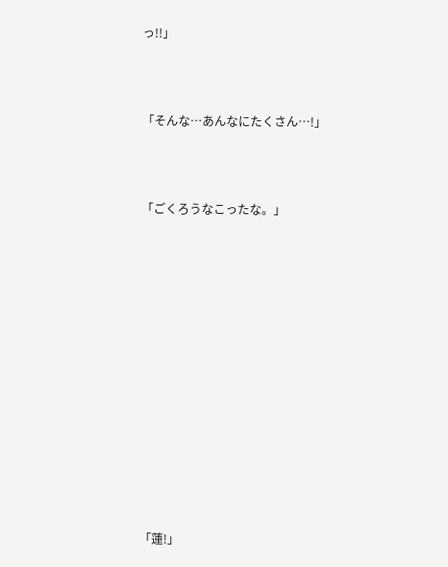っ!!」



「そんな…あんなにたくさん…!」



「ごくろうなこったな。」














「蓮!」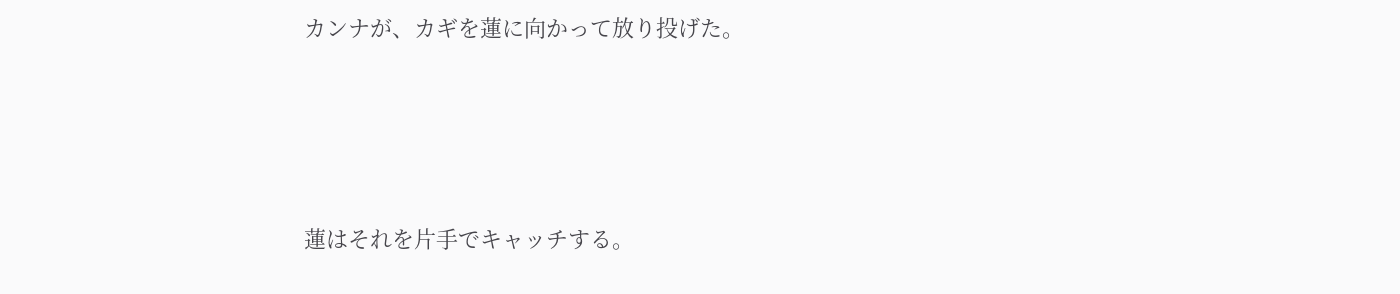カンナが、カギを蓮に向かって放り投げた。





蓮はそれを片手でキャッチする。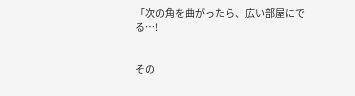「次の角を曲がったら、広い部屋にでる…!


その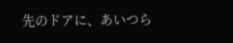先のドアに、あいつら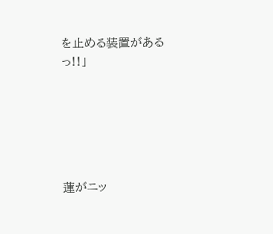を止める装置があるっ!!」






蓮がニッ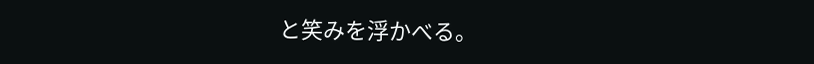と笑みを浮かべる。